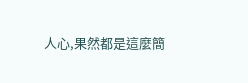人心,果然都是這麼簡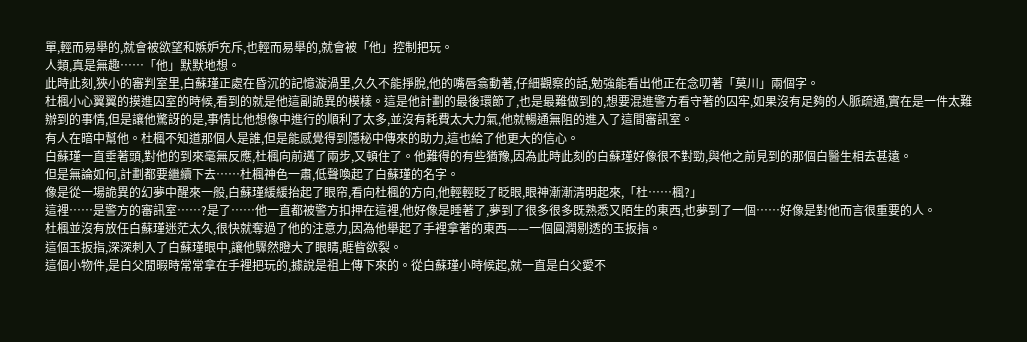單,輕而易舉的,就會被欲望和嫉妒充斥,也輕而易舉的,就會被「他」控制把玩。
人類,真是無趣……「他」默默地想。
此時此刻,狹小的審判室里,白蘇瑾正處在昏沉的記憶漩渦里,久久不能掙脫,他的嘴唇翕動著,仔細觀察的話,勉強能看出他正在念叨著「莫川」兩個字。
杜楓小心翼翼的摸進囚室的時候,看到的就是他這副詭異的模樣。這是他計劃的最後環節了,也是最難做到的,想要混進警方看守著的囚牢,如果沒有足夠的人脈疏通,實在是一件太難辦到的事情,但是讓他驚訝的是,事情比他想像中進行的順利了太多,並沒有耗費太大力氣,他就暢通無阻的進入了這間審訊室。
有人在暗中幫他。杜楓不知道那個人是誰,但是能感覺得到隱秘中傳來的助力,這也給了他更大的信心。
白蘇瑾一直垂著頭,對他的到來毫無反應,杜楓向前邁了兩步,又頓住了。他難得的有些猶豫,因為此時此刻的白蘇瑾好像很不對勁,與他之前見到的那個白醫生相去甚遠。
但是無論如何,計劃都要繼續下去……杜楓神色一肅,低聲喚起了白蘇瑾的名字。
像是從一場詭異的幻夢中醒來一般,白蘇瑾緩緩抬起了眼帘,看向杜楓的方向,他輕輕眨了眨眼,眼神漸漸清明起來,「杜……楓?」
這裡……是警方的審訊室……?是了……他一直都被警方扣押在這裡,他好像是睡著了,夢到了很多很多既熟悉又陌生的東西,也夢到了一個……好像是對他而言很重要的人。
杜楓並沒有放任白蘇瑾迷茫太久,很快就奪過了他的注意力,因為他舉起了手裡拿著的東西——一個圓潤剔透的玉扳指。
這個玉扳指,深深刺入了白蘇瑾眼中,讓他驟然瞪大了眼睛,睚眥欲裂。
這個小物件,是白父閒暇時常常拿在手裡把玩的,據說是祖上傳下來的。從白蘇瑾小時候起,就一直是白父愛不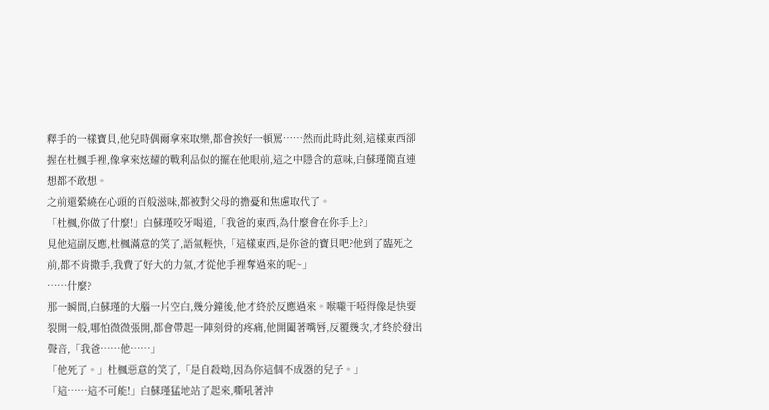釋手的一樣寶貝,他兒時偶爾拿來取樂,都會挨好一頓罵……然而此時此刻,這樣東西卻握在杜楓手裡,像拿來炫耀的戰利品似的擺在他眼前,這之中隱含的意味,白蘇瑾簡直連想都不敢想。
之前還縈繞在心頭的百般滋味,都被對父母的擔憂和焦慮取代了。
「杜楓,你做了什麼!」白蘇瑾咬牙喝道,「我爸的東西,為什麼會在你手上?」
見他這副反應,杜楓滿意的笑了,語氣輕快,「這樣東西,是你爸的寶貝吧?他到了臨死之前,都不肯撒手,我費了好大的力氣,才從他手裡奪過來的呢~」
……什麼?
那一瞬間,白蘇瑾的大腦一片空白,幾分鐘後,他才終於反應過來。喉嚨干啞得像是快要裂開一般,哪怕微微張開,都會帶起一陣刻骨的疼痛,他開闔著嘴唇,反覆幾次,才終於發出聲音,「我爸……他……」
「他死了。」杜楓惡意的笑了,「是自殺呦,因為你這個不成器的兒子。」
「這……這不可能!」白蘇瑾猛地站了起來,嘶吼著沖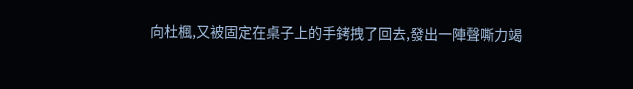向杜楓,又被固定在桌子上的手銬拽了回去,發出一陣聲嘶力竭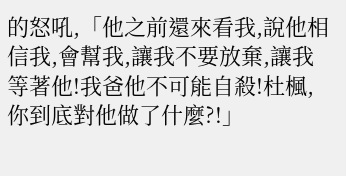的怒吼,「他之前還來看我,說他相信我,會幫我,讓我不要放棄,讓我等著他!我爸他不可能自殺!杜楓,你到底對他做了什麼?!」